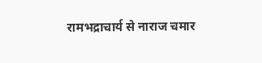रामभद्राचार्य से नाराज चमार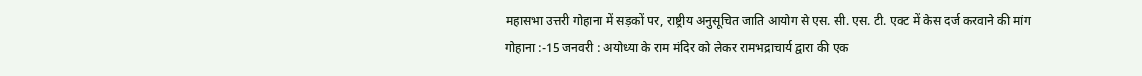महासभा उत्तरी गोहाना में सड़कों पर, राष्ट्रीय अनुसूचित जाति आयोग से एस. सी. एस. टी. एक्ट में केस दर्ज करवाने की मांग
गोहाना :-15 जनवरी : अयोध्या के राम मंदिर को लेकर रामभद्राचार्य द्वारा की एक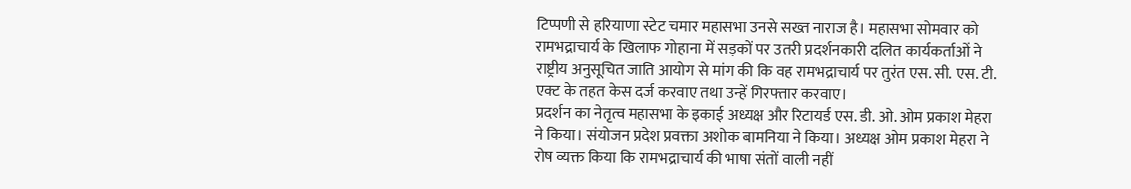टिप्पणी से हरियाणा स्टेट चमार महासभा उनसे सख्त नाराज है। महासभा सोमवार को रामभद्राचार्य के खिलाफ गोहाना में सड़कों पर उतरी प्रदर्शनकारी दलित कार्यकर्ताओं ने राष्ट्रीय अनुसूचित जाति आयोग से मांग की कि वह रामभद्राचार्य पर तुरंत एस. सी. एस. टी. एक्ट के तहत केस दर्ज करवाए तथा उन्हें गिरफ्तार करवाए।
प्रदर्शन का नेतृत्व महासभा के इकाई अध्यक्ष और रिटायर्ड एस. डी. ओ. ओम प्रकाश मेहरा ने किया। संयोजन प्रदेश प्रवक्ता अशोक बामनिया ने किया। अध्यक्ष ओम प्रकाश मेहरा ने रोष व्यक्त किया कि रामभद्राचार्य की भाषा संतों वाली नहीं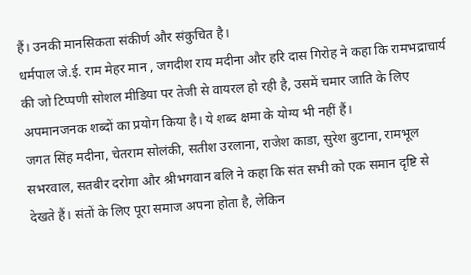हैं। उनकी मानसिकता संकीर्ण और संकुचित है।
धर्मपाल जे.ई. राम मेहर मान , जगदीश राय मदीना और हरि दास गिरोह ने कहा कि रामभद्राचार्य की जो टिप्पणी सोशल मीडिया पर तेजी से वायरल हो रही है, उसमें चमार जाति के लिए अपमानजनक शब्दों का प्रयोग किया है। ये शब्द क्षमा के योग्य भी नहीं हैं।
जगत सिंह मदीना, चेतराम सोलंकी, सतीश उरलाना, राजेश काडा, सुरेश बुटाना, रामभूल सभरवाल, सतबीर दरोगा और श्रीभगवान बलि ने कहा कि संत सभी को एक समान दृष्टि से देखते हैं। संतों के लिए पूरा समाज अपना होता है, लेकिन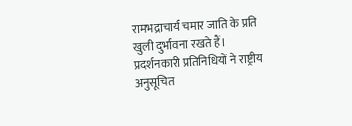रामभद्राचार्य चमार जाति के प्रति खुली दुर्भावना रखते हैं।
प्रदर्शनकारी प्रतिनिधियों ने राष्ट्रीय अनुसूचित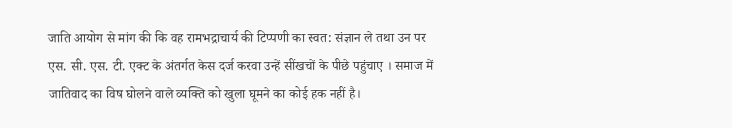जाति आयोग से मांग की कि वह रामभद्राचार्य की टिप्पणी का स्वत: संज्ञान ले तथा उन पर एस. सी. एस. टी. एक्ट के अंतर्गत केस दर्ज करवा उन्हें सींखचों के पीछे पहुंचाए । समाज में जातिवाद का विष घोलने वाले व्यक्ति को खुला घूमने का कोई हक नहीं है।